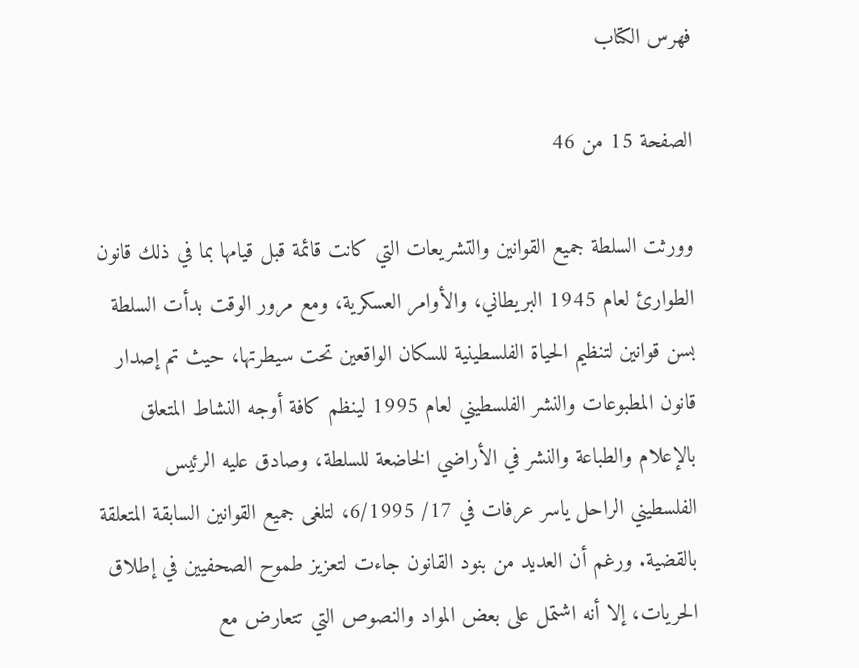فهرس الكتاب

الصفحة 15 من 46

وورثت السلطة جميع القوانين والتشريعات التي كانت قائمة قبل قيامها بما في ذلك قانون الطوارئ لعام 1945 البريطاني، والأوامر العسكرية، ومع مرور الوقت بدأت السلطة بسن قوانين لتنظيم الحياة الفلسطينية للسكان الواقعين تحت سيطرتها، حيث تم إصدار قانون المطبوعات والنشر الفلسطيني لعام 1995 لينظم كافة أوجه النشاط المتعلق بالإعلام والطباعة والنشر في الأراضي الخاضعة للسلطة، وصادق عليه الرئيس الفلسطيني الراحل ياسر عرفات في 17/ 6/1995، لتلغى جميع القوانين السابقة المتعلقة بالقضية. ورغم أن العديد من بنود القانون جاءت لتعزيز طموح الصحفيين في إطلاق الحريات، إلا أنه اشتمل على بعض المواد والنصوص التي تتعارض مع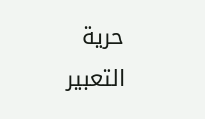حرية التعبير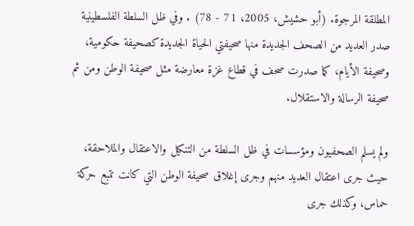المطلقة المرجوة. (أبو حشيش، 2005، 71 - 78) . وفي ظل السلطة الفلسطينية صدر العديد من الصحف الجديدة منها صحيفتي الحياة الجديدة كصحيفة حكومية، وصحيفة الأيام، كما صدرت صحف في قطاع غزة معارضة مثل صحيفة الوطن ومن ثم صحيفة الرسالة والاستقلال.

ولم يسلم الصحفيون ومؤسسات في ظل السلطة من التنكيل والاعتقال والملاحقة، حيث جرى اعتقال العديد منهم وجرى إغلاق صحيفة الوطن التي كانت تتبع حركة حماس، وكذلك جرى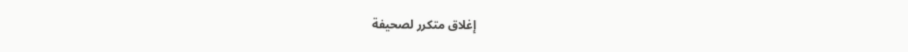إغلاق متكرر لصحيفة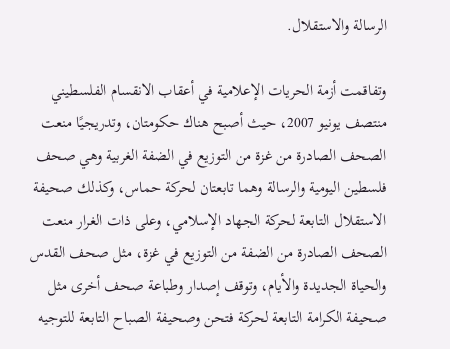الرسالة والاستقلال.

وتفاقمت أزمة الحريات الإعلامية في أعقاب الانقسام الفلسطيني منتصف يونيو 2007، حيث أصبح هناك حكومتان، وتدريجيًا منعت الصحف الصادرة من غزة من التوزيع في الضفة الغربية وهي صحف فلسطين اليومية والرسالة وهما تابعتان لحركة حماس، وكذلك صحيفة الاستقلال التابعة لحركة الجهاد الإسلامي، وعلى ذات الغرار منعت الصحف الصادرة من الضفة من التوزيع في غزة، مثل صحف القدس والحياة الجديدة والأيام، وتوقف إصدار وطباعة صحف أخرى مثل صحيفة الكرامة التابعة لحركة فتحن وصحيفة الصباح التابعة للتوجيه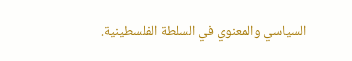السياسي والمعنوي في السلطة الفلسطينية.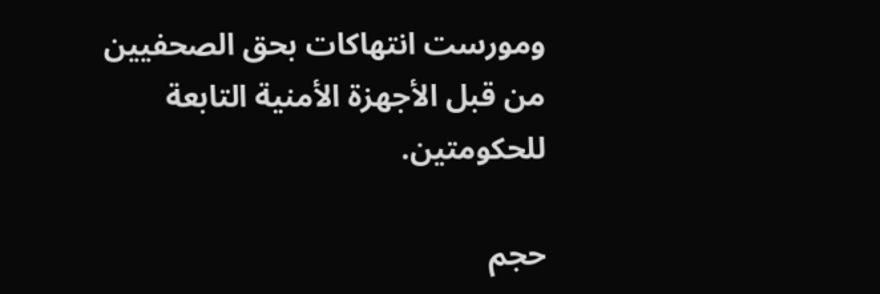ومورست انتهاكات بحق الصحفيين من قبل الأجهزة الأمنية التابعة للحكومتين.

حجم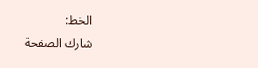الخط:
شارك الصفحة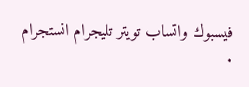فيسبوك واتساب تويتر تليجرام انستجرام
.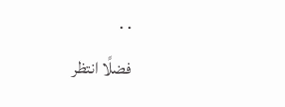. .
فضلًا انتظر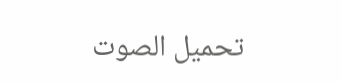تحميل الصوت